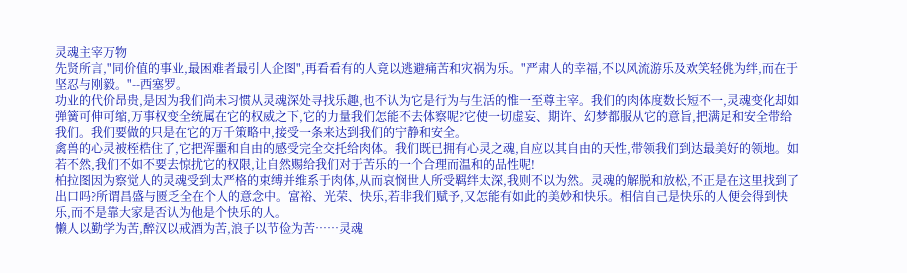灵魂主宰万物
先贤所言,"同价值的事业,最困难者最引人企图",再看看有的人竟以逃避痛苦和灾祸为乐。"严肃人的幸福,不以风流游乐及欢笑轻佻为绊,而在于坚忍与刚毅。"--西塞罗。
功业的代价昂贵,是因为我们尚未习惯从灵魂深处寻找乐趣,也不认为它是行为与生活的惟一至尊主宰。我们的肉体度数长短不一,灵魂变化却如弹簧可伸可缩,万事权变全统属在它的权威之下,它的力量我们怎能不去体察呢?它使一切虚妄、期许、幻梦都服从它的意旨,把满足和安全带给我们。我们要做的只是在它的万千策略中,接受一条来达到我们的宁静和安全。
禽兽的心灵被桎梏住了,它把浑噩和自由的感受完全交托给肉体。我们既已拥有心灵之魂,自应以其自由的天性,带领我们到达最美好的领地。如若不然,我们不如不要去惊扰它的权限,让自然赐给我们对于苦乐的一个合理而温和的品性呢!
柏拉图因为察觉人的灵魂受到太严格的束缚并维系于肉体,从而哀悯世人所受羁绊太深,我则不以为然。灵魂的解脱和放松,不正是在这里找到了出口吗?所谓昌盛与匮乏全在个人的意念中。富裕、光荣、快乐,若非我们赋予,又怎能有如此的美妙和快乐。相信自己是快乐的人便会得到快乐,而不是靠大家是否认为他是个快乐的人。
懒人以勤学为苦,醉汉以戒酒为苦,浪子以节俭为苦……灵魂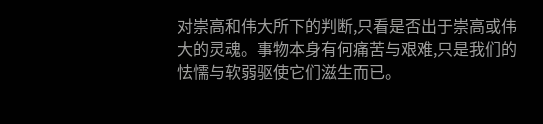对崇高和伟大所下的判断,只看是否出于崇高或伟大的灵魂。事物本身有何痛苦与艰难,只是我们的怯懦与软弱驱使它们滋生而已。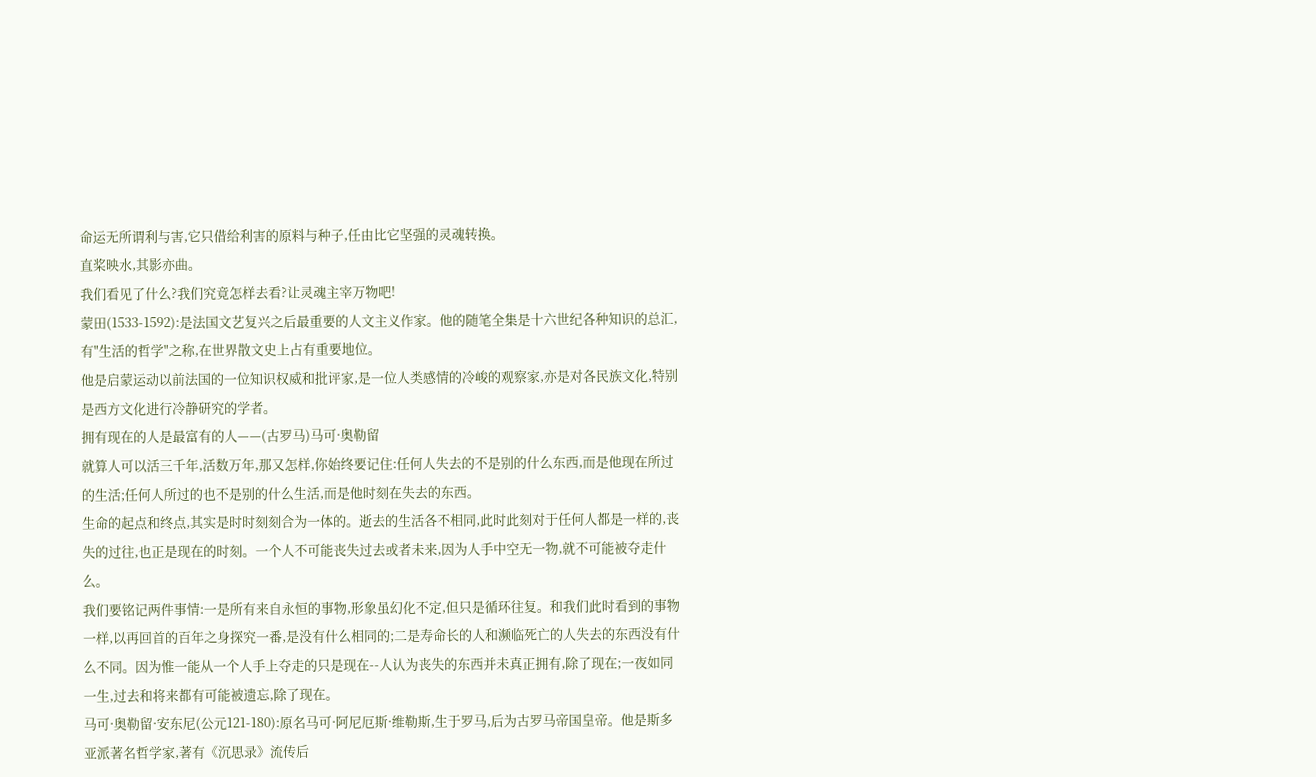命运无所谓利与害,它只借给利害的原料与种子,任由比它坚强的灵魂转换。
直桨映水,其影亦曲。
我们看见了什么?我们究竟怎样去看?让灵魂主宰万物吧!
蒙田(1533-1592):是法国文艺复兴之后最重要的人文主义作家。他的随笔全集是十六世纪各种知识的总汇,有"生活的哲学"之称,在世界散文史上占有重要地位。
他是启蒙运动以前法国的一位知识权威和批评家,是一位人类感情的冷峻的观察家,亦是对各民族文化,特别是西方文化进行冷静研究的学者。
拥有现在的人是最富有的人——(古罗马)马可·奥勒留
就算人可以活三千年,活数万年,那又怎样,你始终要记住:任何人失去的不是别的什么东西,而是他现在所过的生活;任何人所过的也不是别的什么生活,而是他时刻在失去的东西。
生命的起点和终点,其实是时时刻刻合为一体的。逝去的生活各不相同,此时此刻对于任何人都是一样的,丧失的过往,也正是现在的时刻。一个人不可能丧失过去或者未来,因为人手中空无一物,就不可能被夺走什么。
我们要铭记两件事情:一是所有来自永恒的事物,形象虽幻化不定,但只是循环往复。和我们此时看到的事物一样,以再回首的百年之身探究一番,是没有什么相同的;二是寿命长的人和濒临死亡的人失去的东西没有什么不同。因为惟一能从一个人手上夺走的只是现在--人认为丧失的东西并未真正拥有,除了现在;一夜如同一生,过去和将来都有可能被遗忘,除了现在。
马可·奥勒留·安东尼(公元121-180):原名马可·阿尼厄斯·维勒斯,生于罗马,后为古罗马帝国皇帝。他是斯多亚派著名哲学家,著有《沉思录》流传后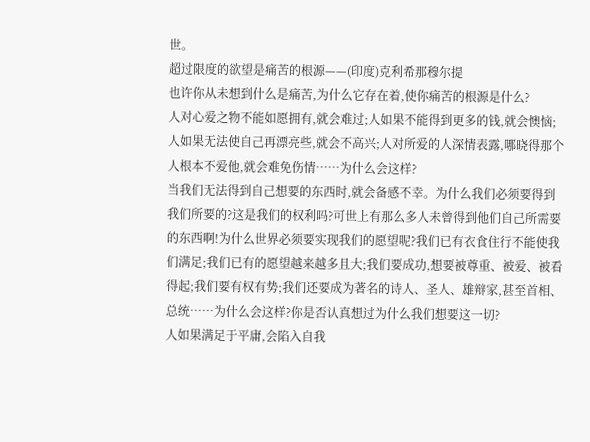世。
超过限度的欲望是痛苦的根源——(印度)克利希那穆尔提
也许你从未想到什么是痛苦,为什么它存在着,使你痛苦的根源是什么?
人对心爱之物不能如愿拥有,就会难过;人如果不能得到更多的钱,就会懊恼;人如果无法使自己再漂亮些,就会不高兴;人对所爱的人深情表露,哪晓得那个人根本不爱他,就会难免伤情……为什么会这样?
当我们无法得到自己想要的东西时,就会备感不幸。为什么我们必须要得到我们所要的?这是我们的权利吗?可世上有那么多人未曾得到他们自己所需要的东西啊!为什么世界必须要实现我们的愿望呢?我们已有衣食住行不能使我们满足;我们已有的愿望越来越多且大;我们要成功,想要被尊重、被爱、被看得起;我们要有权有势;我们还要成为著名的诗人、圣人、雄辩家,甚至首相、总统……为什么会这样?你是否认真想过为什么我们想要这一切?
人如果满足于平庸,会陷入自我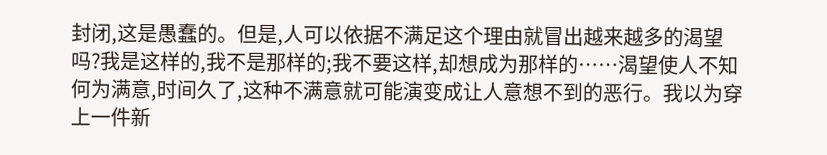封闭,这是愚蠢的。但是,人可以依据不满足这个理由就冒出越来越多的渴望吗?我是这样的,我不是那样的;我不要这样,却想成为那样的……渴望使人不知何为满意,时间久了,这种不满意就可能演变成让人意想不到的恶行。我以为穿上一件新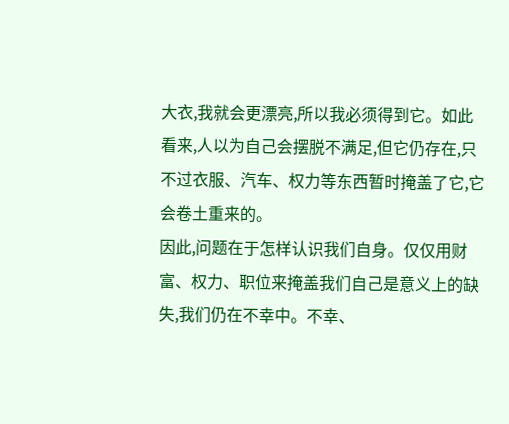大衣,我就会更漂亮,所以我必须得到它。如此看来,人以为自己会摆脱不满足,但它仍存在,只不过衣服、汽车、权力等东西暂时掩盖了它,它会卷土重来的。
因此,问题在于怎样认识我们自身。仅仅用财富、权力、职位来掩盖我们自己是意义上的缺失,我们仍在不幸中。不幸、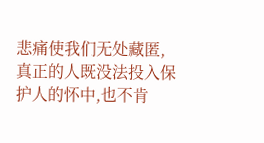悲痛使我们无处藏匿,真正的人既没法投入保护人的怀中,也不肯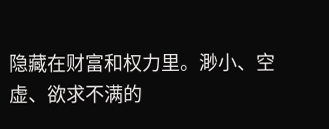隐藏在财富和权力里。渺小、空虚、欲求不满的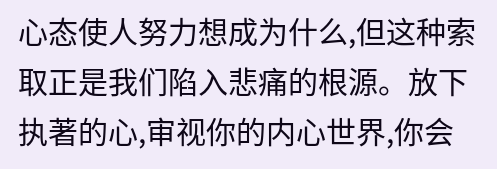心态使人努力想成为什么,但这种索取正是我们陷入悲痛的根源。放下执著的心,审视你的内心世界,你会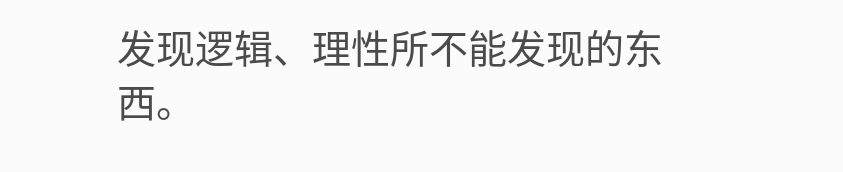发现逻辑、理性所不能发现的东西。